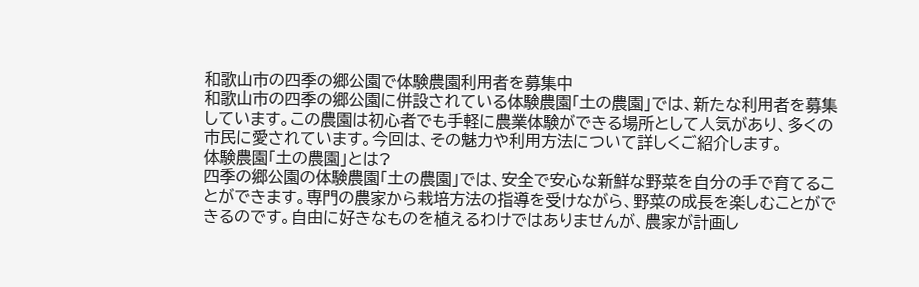和歌山市の四季の郷公園で体験農園利用者を募集中
和歌山市の四季の郷公園に併設されている体験農園「土の農園」では、新たな利用者を募集しています。この農園は初心者でも手軽に農業体験ができる場所として人気があり、多くの市民に愛されています。今回は、その魅力や利用方法について詳しくご紹介します。
体験農園「土の農園」とは?
四季の郷公園の体験農園「土の農園」では、安全で安心な新鮮な野菜を自分の手で育てることができます。専門の農家から栽培方法の指導を受けながら、野菜の成長を楽しむことができるのです。自由に好きなものを植えるわけではありませんが、農家が計画し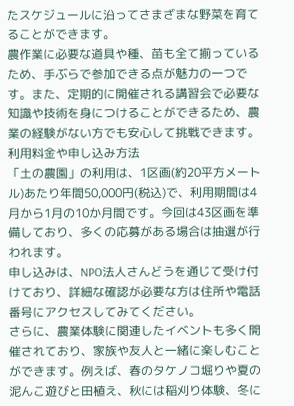たスケジュールに沿ってさまざまな野菜を育てることができます。
農作業に必要な道具や種、苗も全て揃っているため、手ぶらで参加できる点が魅力の一つです。また、定期的に開催される講習会で必要な知識や技術を身につけることができるため、農業の経験がない方でも安心して挑戦できます。
利用料金や申し込み方法
「土の農園」の利用は、1区画(約20平方メートル)あたり年間50,000円(税込)で、利用期間は4月から1月の10か月間です。今回は43区画を準備しており、多くの応募がある場合は抽選が行われます。
申し込みは、NPO法人さんどうを通じて受け付けており、詳細な確認が必要な方は住所や電話番号にアクセスしてみてください。
さらに、農業体験に関連したイベントも多く開催されており、家族や友人と一緒に楽しむことができます。例えば、春のタケノコ堀りや夏の泥んこ遊びと田植え、秋には稲刈り体験、冬に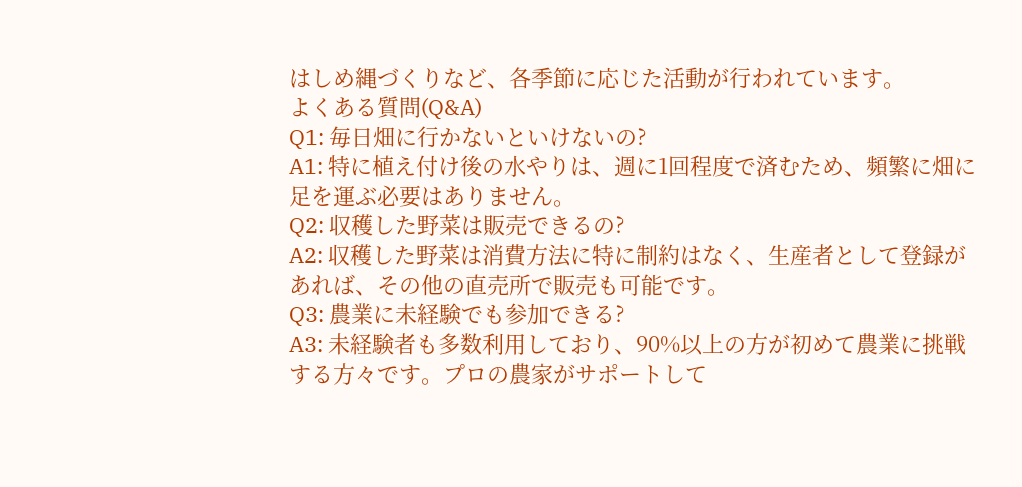はしめ縄づくりなど、各季節に応じた活動が行われています。
よくある質問(Q&A)
Q1: 毎日畑に行かないといけないの?
A1: 特に植え付け後の水やりは、週に1回程度で済むため、頻繁に畑に足を運ぶ必要はありません。
Q2: 収穫した野菜は販売できるの?
A2: 収穫した野菜は消費方法に特に制約はなく、生産者として登録があれば、その他の直売所で販売も可能です。
Q3: 農業に未経験でも参加できる?
A3: 未経験者も多数利用しており、90%以上の方が初めて農業に挑戦する方々です。プロの農家がサポートして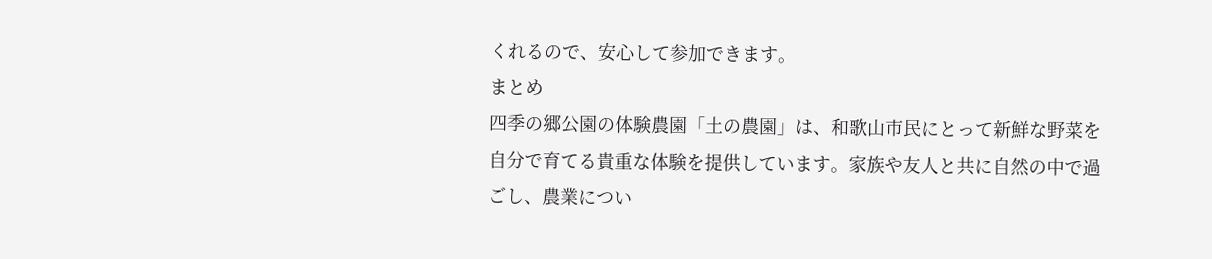くれるので、安心して参加できます。
まとめ
四季の郷公園の体験農園「土の農園」は、和歌山市民にとって新鮮な野菜を自分で育てる貴重な体験を提供しています。家族や友人と共に自然の中で過ごし、農業につい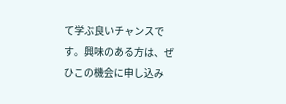て学ぶ良いチャンスです。興味のある方は、ぜひこの機会に申し込み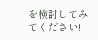を検討してみてください!